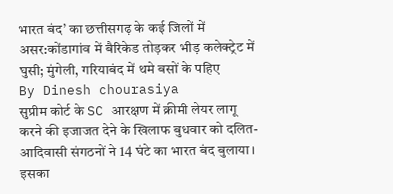भारत बंद’ का छत्तीसगढ़ के कई जिलों में असर:कोंडागांव में बैरिकेड तोड़कर भीड़ कलेक्ट्रेट में घुसी; मुंगेली, गरियाबंद में थमे बसों के पहिए
By Dinesh chourasiya
सुप्रीम कोर्ट के SC आरक्षण में क्रीमी लेयर लागू करने की इजाजत देने के खिलाफ बुधवार को दलित-आदिवासी संगठनों ने 14 घंटे का भारत बंद बुलाया। इसका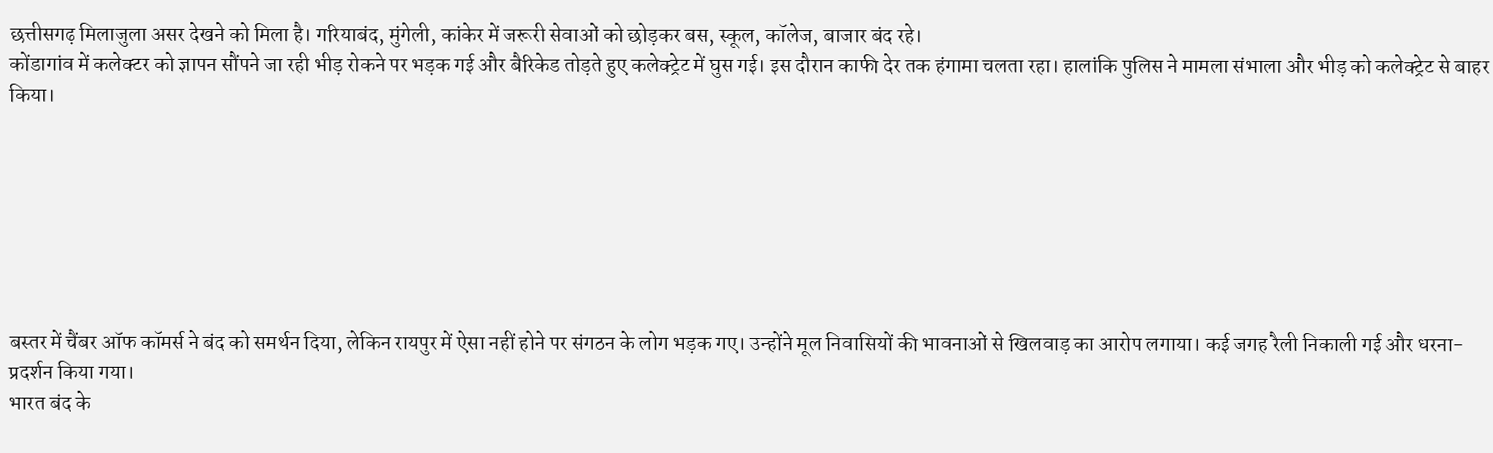छत्तीसगढ़ मिलाजुला असर देखने को मिला है। गरियाबंद, मुंगेली, कांकेर में जरूरी सेवाओं को छोड़कर बस, स्कूल, कॉलेज, बाजार बंद रहे।
कोंडागांव में कलेक्टर को ज्ञापन सौंपने जा रही भीड़ रोकने पर भड़क गई और बैरिकेड तोड़ते हुए कलेक्ट्रेट में घुस गई। इस दौरान काफी देर तक हंगामा चलता रहा। हालांकि पुलिस ने मामला संभाला और भीड़ को कलेक्ट्रेट से बाहर किया।







बस्तर में चैंबर ऑफ कॉमर्स ने बंद को समर्थन दिया, लेकिन रायपुर में ऐसा नहीं होने पर संगठन के लोग भड़क गए। उन्होंने मूल निवासियों की भावनाओं से खिलवाड़ का आरोप लगाया। कई जगह रैली निकाली गई और धरना-प्रदर्शन किया गया।
भारत बंद के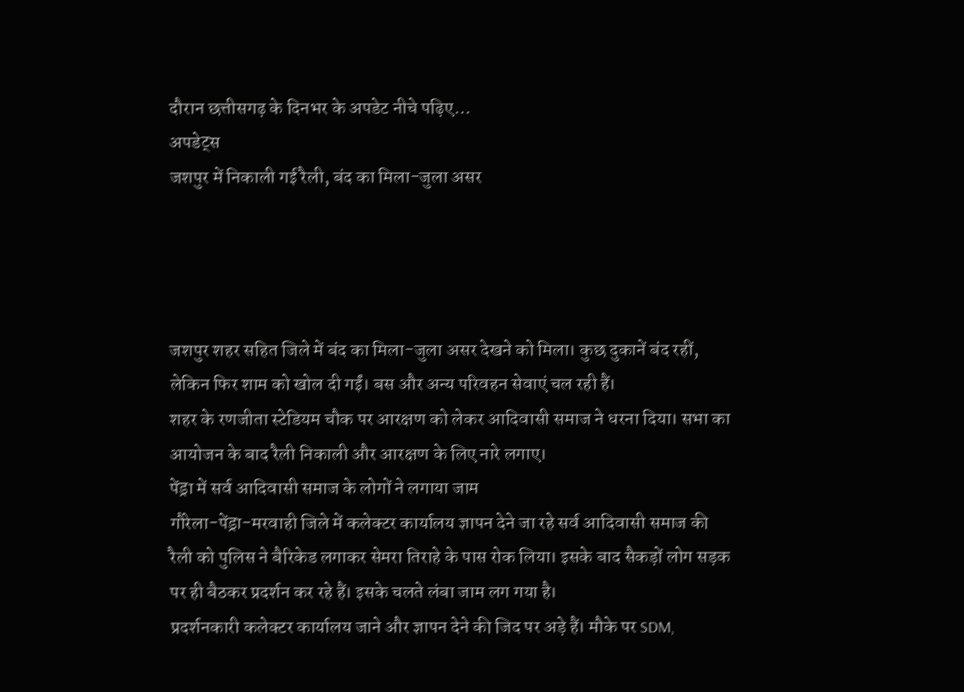दौरान छत्तीसगढ़ के दिनभर के अपडेट नीचे पढ़िए…
अपडेट्स
जशपुर में निकाली गई रैली, बंद का मिला-जुला असर




जशपुर शहर सहित जिले में बंद का मिला-जुला असर देखने को मिला। कुछ दुकानें बंद रहीं, लेकिन फिर शाम को खोल दी गईं। बस और अन्य परिवहन सेवाएं चल रही हैं।
शहर के रणजीता स्टेडियम चौक पर आरक्षण को लेकर आदिवासी समाज ने धरना दिया। सभा का आयोजन के बाद रैली निकाली और आरक्षण के लिए नारे लगाए।
पेंड्रा में सर्व आदिवासी समाज के लोगों ने लगाया जाम
गौरेला-पेंड्रा-मरवाही जिले में कलेक्टर कार्यालय ज्ञापन देने जा रहे सर्व आदिवासी समाज की रैली को पुलिस ने बैरिकेड लगाकर सेमरा तिराहे के पास रोक लिया। इसके बाद सैकड़ों लोग सड़क पर ही बैठकर प्रदर्शन कर रहे हैं। इसके चलते लंबा जाम लग गया है।
प्रदर्शनकारी कलेक्टर कार्यालय जाने और ज्ञापन देने की जिद पर अड़े हैं। मौके पर SDM,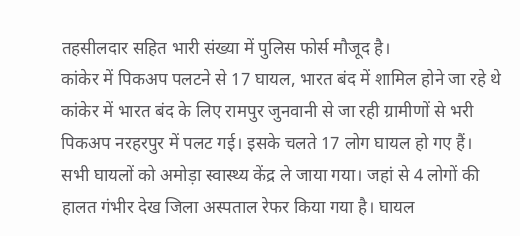तहसीलदार सहित भारी संख्या में पुलिस फोर्स मौजूद है।
कांकेर में पिकअप पलटने से 17 घायल, भारत बंद में शामिल होने जा रहे थे
कांकेर में भारत बंद के लिए रामपुर जुनवानी से जा रही ग्रामीणों से भरी पिकअप नरहरपुर में पलट गई। इसके चलते 17 लोग घायल हो गए हैं। सभी घायलों को अमोड़ा स्वास्थ्य केंद्र ले जाया गया। जहां से 4 लोगों की हालत गंभीर देख जिला अस्पताल रेफर किया गया है। घायल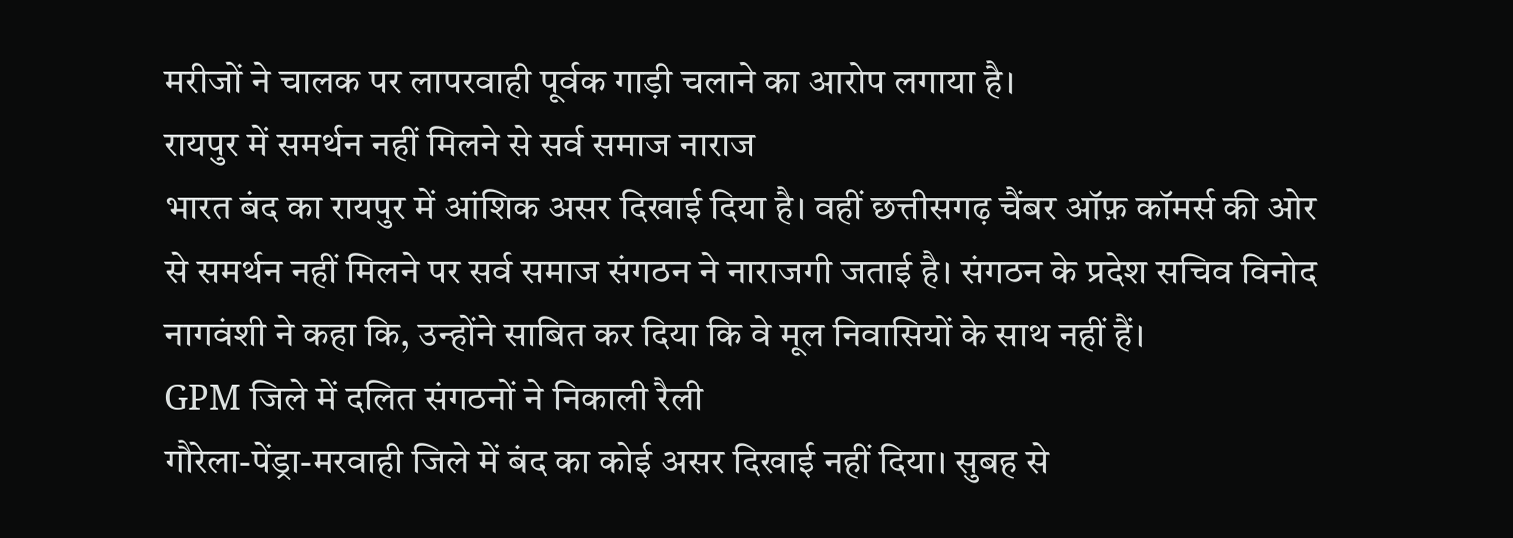मरीजों ने चालक पर लापरवाही पूर्वक गाड़ी चलाने का आरोप लगाया है।
रायपुर में समर्थन नहीं मिलने से सर्व समाज नाराज
भारत बंद का रायपुर में आंशिक असर दिखाई दिया है। वहीं छत्तीसगढ़ चैंबर ऑफ़ कॉमर्स की ओर से समर्थन नहीं मिलने पर सर्व समाज संगठन ने नाराजगी जताई है। संगठन के प्रदेश सचिव विनोद नागवंशी ने कहा कि, उन्होंने साबित कर दिया कि वे मूल निवासियों के साथ नहीं हैं।
GPM जिले में दलित संगठनों ने निकाली रैली
गौरेला-पेंड्रा-मरवाही जिले में बंद का कोई असर दिखाई नहीं दिया। सुबह से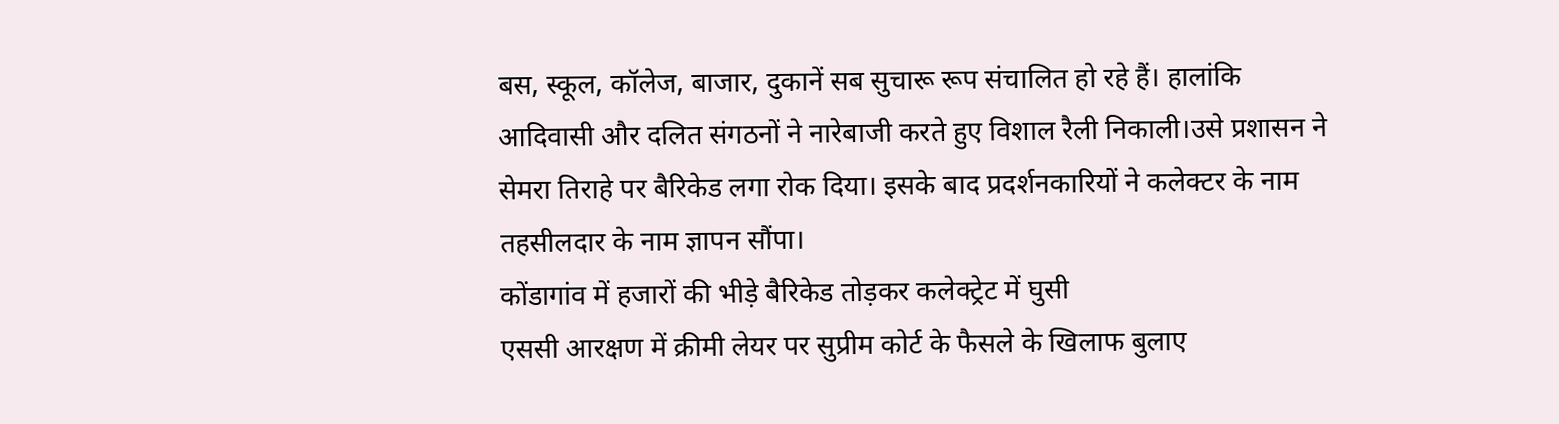बस, स्कूल, कॉलेज, बाजार, दुकानें सब सुचारू रूप संचालित हो रहे हैं। हालांकि आदिवासी और दलित संगठनों ने नारेबाजी करते हुए विशाल रैली निकाली।उसे प्रशासन ने सेमरा तिराहे पर बैरिकेड लगा रोक दिया। इसके बाद प्रदर्शनकारियों ने कलेक्टर के नाम तहसीलदार के नाम ज्ञापन सौंपा।
कोंडागांव में हजारों की भीड़े बैरिकेड तोड़कर कलेक्ट्रेट में घुसी
एससी आरक्षण में क्रीमी लेयर पर सुप्रीम कोर्ट के फैसले के खिलाफ बुलाए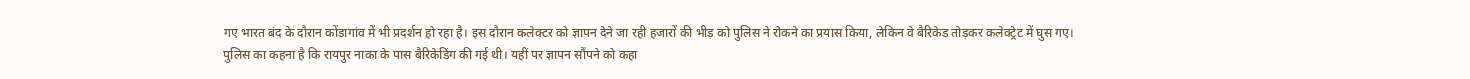गए भारत बंद के दौरान कोंडागांव में भी प्रदर्शन हो रहा है। इस दौरान कलेक्टर को ज्ञापन देने जा रही हजारों की भीड़ को पुलिस ने रोकने का प्रयास किया, लेकिन वे बैरिकेड तोड़कर कलेक्ट्रेट में घुस गए।
पुलिस का कहना है कि रायपुर नाका के पास बैरिकेडिंग की गई थी। यहीं पर ज्ञापन सौंपने को कहा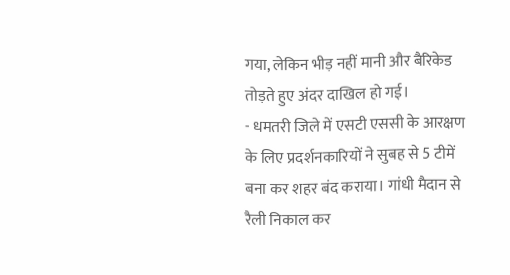गया, लेकिन भीड़ नहीं मानी और बैरिकेड तोड़ते हुए अंदर दाखिल हो गई।
- धमतरी जिले में एसटी एससी के आरक्षण के लिए प्रदर्शनकारियों ने सुबह से 5 टीमें बना कर शहर बंद कराया। गांधी मैदान से रैली निकाल कर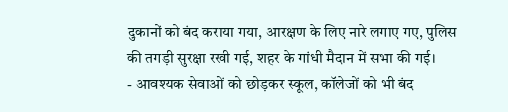दुकानों को बंद कराया गया, आरक्षण के लिए नारे लगाए गए, पुलिस की तगड़ी सुरक्षा रखी गई, शहर के गांधी मैदान में सभा की गई।
- आवश्यक सेवाओं को छोड़कर स्कूल, कॉलेजों को भी बंद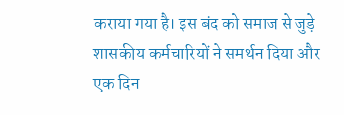कराया गया है। इस बंद को समाज से जुड़े शासकीय कर्मचारियों ने समर्थन दिया और एक दिन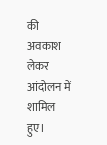की अवकाश लेकर आंदोलन में शामिल हुए।